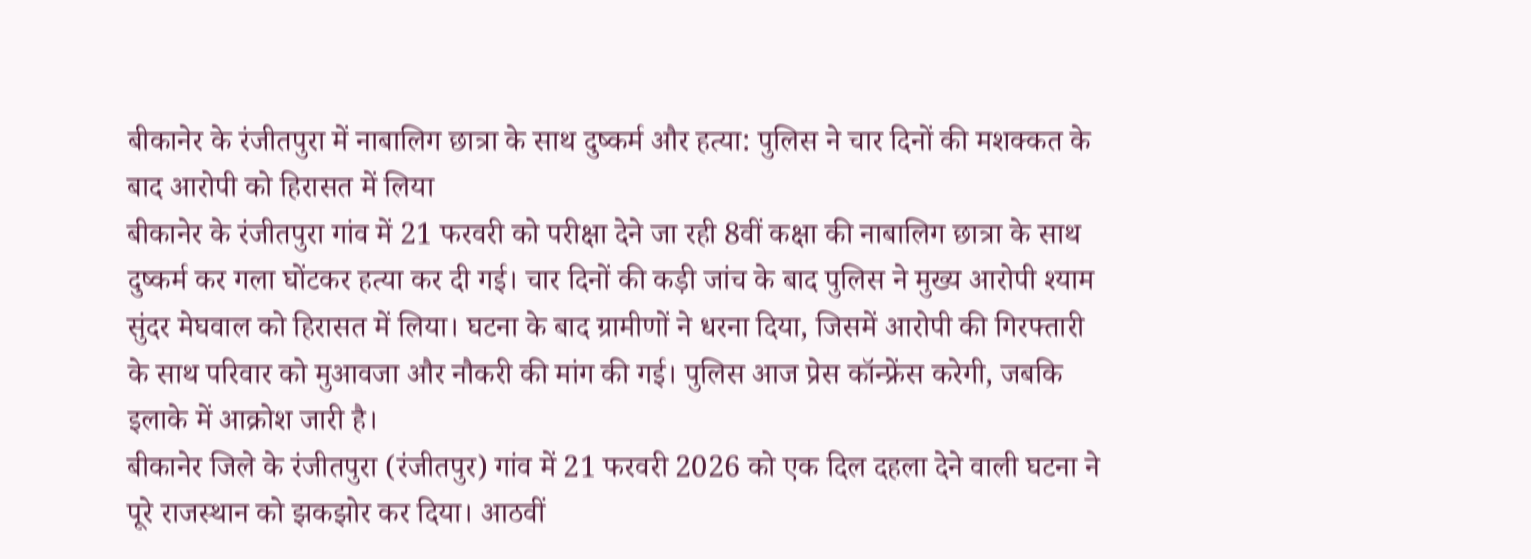बीकानेर के रंजीतपुरा में नाबालिग छात्रा के साथ दुष्कर्म और हत्या: पुलिस ने चार दिनों की मशक्कत के बाद आरोपी को हिरासत में लिया
बीकानेर के रंजीतपुरा गांव में 21 फरवरी को परीक्षा देने जा रही 8वीं कक्षा की नाबालिग छात्रा के साथ दुष्कर्म कर गला घोंटकर हत्या कर दी गई। चार दिनों की कड़ी जांच के बाद पुलिस ने मुख्य आरोपी श्याम सुंदर मेघवाल को हिरासत में लिया। घटना के बाद ग्रामीणों ने धरना दिया, जिसमें आरोपी की गिरफ्तारी के साथ परिवार को मुआवजा और नौकरी की मांग की गई। पुलिस आज प्रेस कॉन्फ्रेंस करेगी, जबकि इलाके में आक्रोश जारी है।
बीकानेर जिले के रंजीतपुरा (रंजीतपुर) गांव में 21 फरवरी 2026 को एक दिल दहला देने वाली घटना ने पूरे राजस्थान को झकझोर कर दिया। आठवीं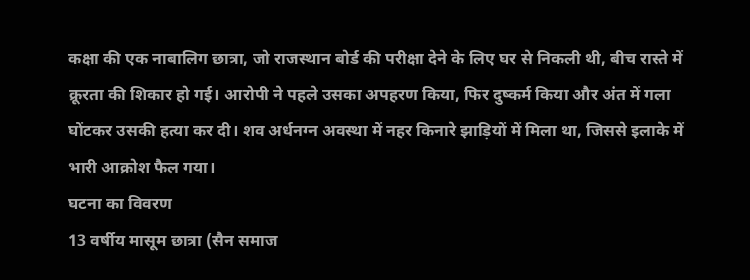कक्षा की एक नाबालिग छात्रा, जो राजस्थान बोर्ड की परीक्षा देने के लिए घर से निकली थी, बीच रास्ते में क्रूरता की शिकार हो गई। आरोपी ने पहले उसका अपहरण किया, फिर दुष्कर्म किया और अंत में गला घोंटकर उसकी हत्या कर दी। शव अर्धनग्न अवस्था में नहर किनारे झाड़ियों में मिला था, जिससे इलाके में भारी आक्रोश फैल गया।
घटना का विवरण
13 वर्षीय मासूम छात्रा (सैन समाज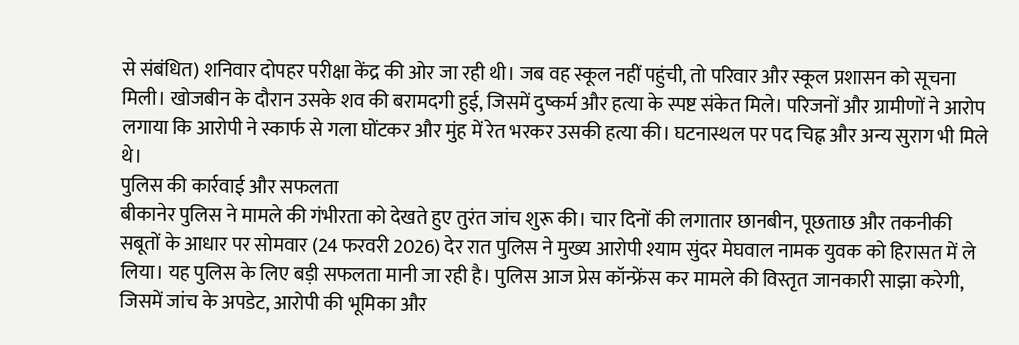से संबंधित) शनिवार दोपहर परीक्षा केंद्र की ओर जा रही थी। जब वह स्कूल नहीं पहुंची, तो परिवार और स्कूल प्रशासन को सूचना मिली। खोजबीन के दौरान उसके शव की बरामदगी हुई, जिसमें दुष्कर्म और हत्या के स्पष्ट संकेत मिले। परिजनों और ग्रामीणों ने आरोप लगाया कि आरोपी ने स्कार्फ से गला घोंटकर और मुंह में रेत भरकर उसकी हत्या की। घटनास्थल पर पद चिह्न और अन्य सुराग भी मिले थे।
पुलिस की कार्रवाई और सफलता
बीकानेर पुलिस ने मामले की गंभीरता को देखते हुए तुरंत जांच शुरू की। चार दिनों की लगातार छानबीन, पूछताछ और तकनीकी सबूतों के आधार पर सोमवार (24 फरवरी 2026) देर रात पुलिस ने मुख्य आरोपी श्याम सुंदर मेघवाल नामक युवक को हिरासत में ले लिया। यह पुलिस के लिए बड़ी सफलता मानी जा रही है। पुलिस आज प्रेस कॉन्फ्रेंस कर मामले की विस्तृत जानकारी साझा करेगी, जिसमें जांच के अपडेट, आरोपी की भूमिका और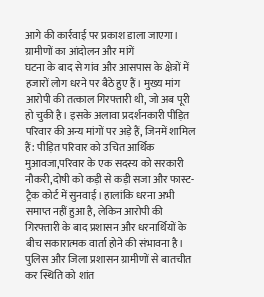आगे की कार्रवाई पर प्रकाश डाला जाएगा।
ग्रामीणों का आंदोलन और मांगें
घटना के बाद से गांव और आसपास के क्षेत्रों में हजारों लोग धरने पर बैठे हुए हैं। मुख्य मांग आरोपी की तत्काल गिरफ्तारी थी, जो अब पूरी हो चुकी है। इसके अलावा प्रदर्शनकारी पीड़ित परिवार की अन्य मांगों पर अड़े हैं, जिनमें शामिल हैं: पीड़ित परिवार को उचित आर्थिक मुआवजा,परिवार के एक सदस्य को सरकारी नौकरी,दोषी को कड़ी से कड़ी सजा और फास्ट-ट्रैक कोर्ट में सुनवाई। हालांकि धरना अभी समाप्त नहीं हुआ है, लेकिन आरोपी की गिरफ्तारी के बाद प्रशासन और धरनार्थियों के बीच सकारात्मक वार्ता होने की संभावना है। पुलिस और जिला प्रशासन ग्रामीणों से बातचीत कर स्थिति को शांत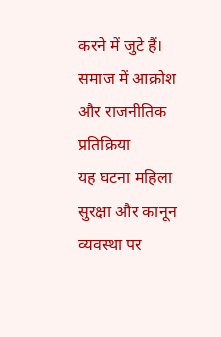करने में जुटे हैं।
समाज में आक्रोश और राजनीतिक प्रतिक्रिया
यह घटना महिला सुरक्षा और कानून व्यवस्था पर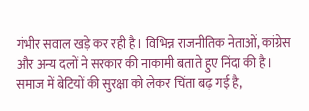गंभीर सवाल खड़े कर रही है। विभिन्न राजनीतिक नेताओं, कांग्रेस और अन्य दलों ने सरकार की नाकामी बताते हुए निंदा की है। समाज में बेटियों की सुरक्षा को लेकर चिंता बढ़ गई है,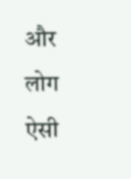और लोग ऐसी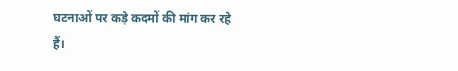घटनाओं पर कड़े कदमों की मांग कर रहे हैं।